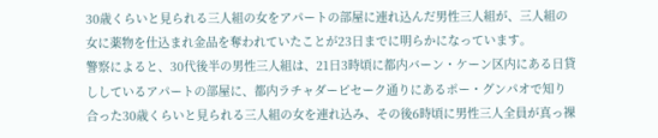30歳くらいと見られる三人組の女をアパートの部屋に連れ込んだ男性三人組が、三人組の女に薬物を仕込まれ金品を奪われていたことが23日までに明らかになっています。
警察によると、30代後半の男性三人組は、21日3時頃に都内バーン・ケーン区内にある日貸ししているアパートの部屋に、都内ラチャダーピセーク通りにあるポー・グンパオで知り合った30歳くらいと見られる三人組の女を連れ込み、その後6時頃に男性三人全員が真っ裸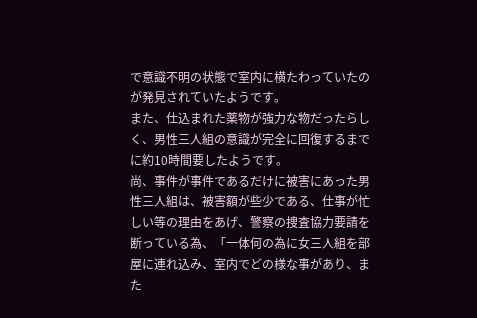で意識不明の状態で室内に横たわっていたのが発見されていたようです。
また、仕込まれた薬物が強力な物だったらしく、男性三人組の意識が完全に回復するまでに約10時間要したようです。
尚、事件が事件であるだけに被害にあった男性三人組は、被害額が些少である、仕事が忙しい等の理由をあげ、警察の捜査協力要請を断っている為、「一体何の為に女三人組を部屋に連れ込み、室内でどの様な事があり、また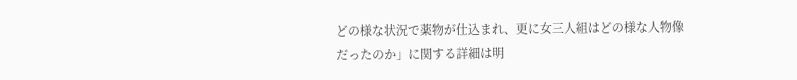どの様な状況で薬物が仕込まれ、更に女三人組はどの様な人物像だったのか」に関する詳細は明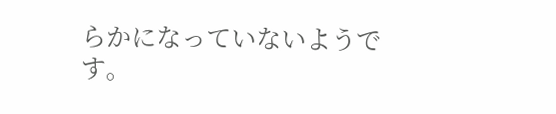らかになっていないようです。